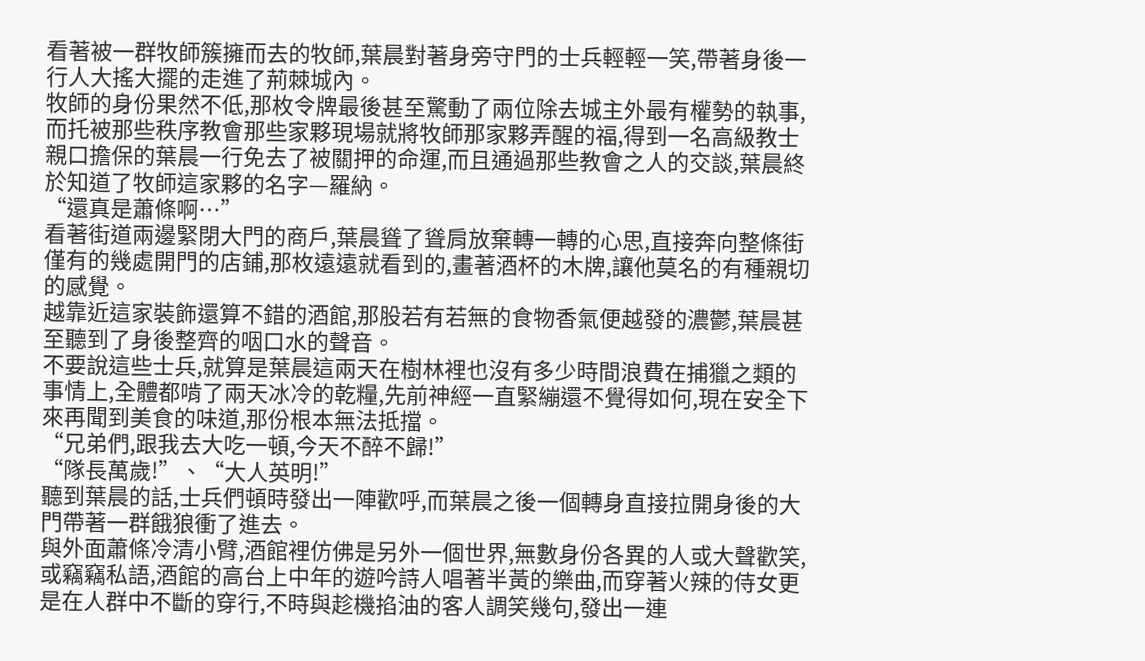看著被一群牧師簇擁而去的牧師,葉晨對著身旁守門的士兵輕輕一笑,帶著身後一行人大搖大擺的走進了荊棘城內。
牧師的身份果然不低,那枚令牌最後甚至驚動了兩位除去城主外最有權勢的執事,而托被那些秩序教會那些家夥現場就將牧師那家夥弄醒的福,得到一名高級教士親口擔保的葉晨一行免去了被關押的命運,而且通過那些教會之人的交談,葉晨終於知道了牧師這家夥的名字—羅納。
“還真是蕭條啊…”
看著街道兩邊緊閉大門的商戶,葉晨聳了聳肩放棄轉一轉的心思,直接奔向整條街僅有的幾處開門的店鋪,那枚遠遠就看到的,畫著酒杯的木牌,讓他莫名的有種親切的感覺。
越靠近這家裝飾還算不錯的酒館,那股若有若無的食物香氣便越發的濃鬱,葉晨甚至聽到了身後整齊的咽口水的聲音。
不要說這些士兵,就算是葉晨這兩天在樹林裡也沒有多少時間浪費在捕獵之類的事情上,全體都啃了兩天冰冷的乾糧,先前神經一直緊繃還不覺得如何,現在安全下來再聞到美食的味道,那份根本無法抵擋。
“兄弟們,跟我去大吃一頓,今天不醉不歸!”
“隊長萬歲!”、“大人英明!”
聽到葉晨的話,士兵們頓時發出一陣歡呼,而葉晨之後一個轉身直接拉開身後的大門帶著一群餓狼衝了進去。
與外面蕭條冷清小臂,酒館裡仿佛是另外一個世界,無數身份各異的人或大聲歡笑,或竊竊私語,酒館的高台上中年的遊吟詩人唱著半黃的樂曲,而穿著火辣的侍女更是在人群中不斷的穿行,不時與趁機掐油的客人調笑幾句,發出一連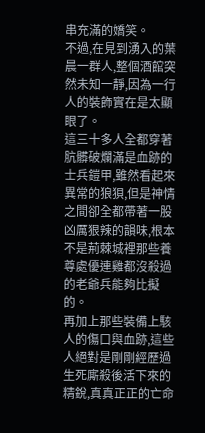串充滿的嬌笑。
不過,在見到湧入的葉晨一群人,整個酒館突然未知一靜,因為一行人的裝飾實在是太顯眼了。
這三十多人全都穿著肮髒破爛滿是血跡的士兵鎧甲,雖然看起來異常的狼狽,但是神情之間卻全都帶著一股凶厲狠辣的韻味,根本不是荊棘城裡那些養尊處優連雞都沒殺過的老爺兵能夠比擬的。
再加上那些裝備上駭人的傷口與血跡,這些人絕對是剛剛經歷過生死廝殺後活下來的精銳,真真正正的亡命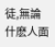徒,無論什麽人面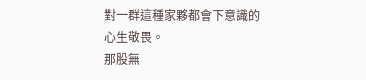對一群這種家夥都會下意識的心生敬畏。
那股無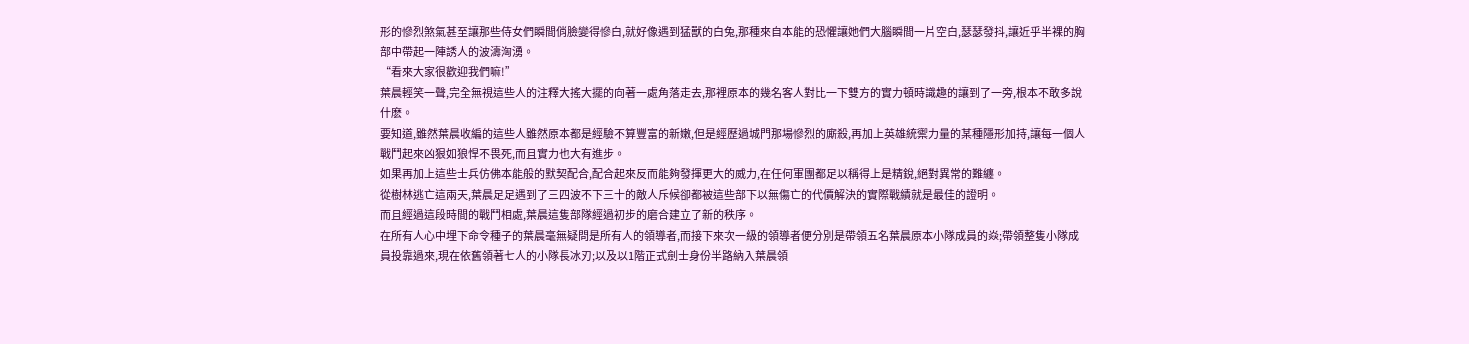形的慘烈煞氣甚至讓那些侍女們瞬間俏臉變得慘白,就好像遇到猛獸的白兔,那種來自本能的恐懼讓她們大腦瞬間一片空白,瑟瑟發抖,讓近乎半裸的胸部中帶起一陣誘人的波濤洶湧。
“看來大家很歡迎我們嘛!”
葉晨輕笑一聲,完全無視這些人的注釋大搖大擺的向著一處角落走去,那裡原本的幾名客人對比一下雙方的實力頓時識趣的讓到了一旁,根本不敢多說什麽。
要知道,雖然葉晨收編的這些人雖然原本都是經驗不算豐富的新嫩,但是經歷過城門那場慘烈的廝殺,再加上英雄統禦力量的某種隱形加持,讓每一個人戰鬥起來凶狠如狼悍不畏死,而且實力也大有進步。
如果再加上這些士兵仿佛本能般的默契配合,配合起來反而能夠發揮更大的威力,在任何軍團都足以稱得上是精銳,絕對異常的難纏。
從樹林逃亡這兩天,葉晨足足遇到了三四波不下三十的敵人斥候卻都被這些部下以無傷亡的代價解決的實際戰績就是最佳的證明。
而且經過這段時間的戰鬥相處,葉晨這隻部隊經過初步的磨合建立了新的秩序。
在所有人心中埋下命令種子的葉晨毫無疑問是所有人的領導者,而接下來次一級的領導者便分別是帶領五名葉晨原本小隊成員的焱;帶領整隻小隊成員投靠過來,現在依舊領著七人的小隊長冰刃;以及以1階正式劍士身份半路納入葉晨領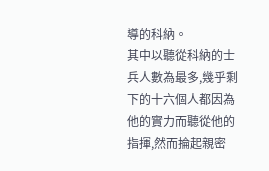導的科納。
其中以聽從科納的士兵人數為最多,幾乎剩下的十六個人都因為他的實力而聽從他的指揮,然而掄起親密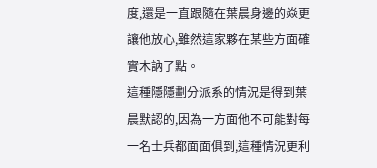度,還是一直跟隨在葉晨身邊的焱更讓他放心,雖然這家夥在某些方面確實木訥了點。
這種隱隱劃分派系的情況是得到葉晨默認的,因為一方面他不可能對每一名士兵都面面俱到,這種情況更利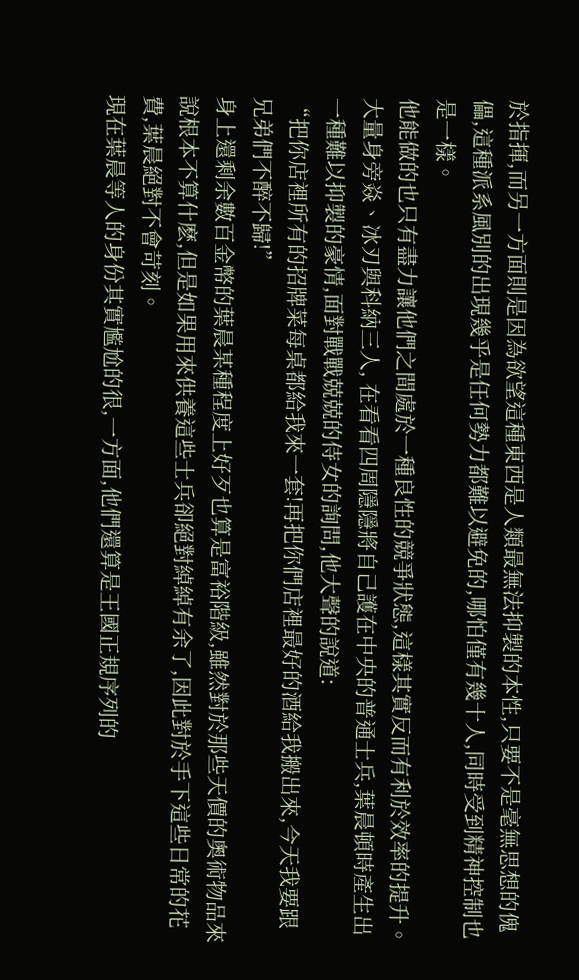於指揮,而另一方面則是因為欲望這種東西是人類最無法抑製的本性,只要不是毫無思想的傀儡,這種派系風別的出現幾乎是任何勢力都難以避免的,哪怕僅有幾十人,同時受到精神控制也是一樣。
他能做的也只有盡力讓他們之間處於一種良性的競爭狀態,這樣其實反而有利於效率的提升。
大量身旁焱、冰刃與科納三人, 在看看四周隱隱將自己護在中央的普通士兵,葉晨頓時產生出一種難以抑製的豪情,面對戰戰兢兢的侍女的詢問,他大聲的說道:
“把你店裡所有的招牌菜每桌都給我來一套!再把你們店裡最好的酒給我搬出來,今天我要跟兄弟們不醉不歸!”
身上還剩余數百金幣的葉晨某種程度上好歹也算是富裕階級,雖然對於那些天價的奧術物品來說根本不算什麽,但是如果用來供養這些士兵卻絕對綽綽有余了,因此對於手下這些日常的花費,葉晨絕對不會苛刻。
現在葉晨等人的身份其實尷尬的很,一方面,他們還算是王國正規序列的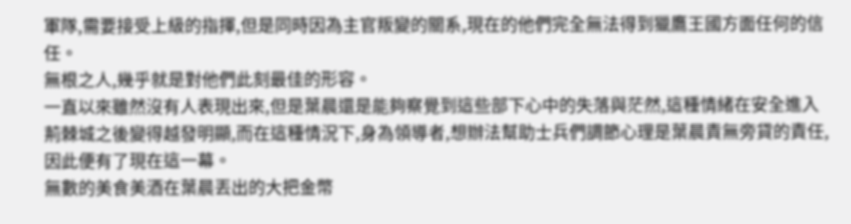軍隊,需要接受上級的指揮,但是同時因為主官叛變的關系,現在的他們完全無法得到獵鷹王國方面任何的信任。
無根之人,幾乎就是對他們此刻最佳的形容。
一直以來雖然沒有人表現出來,但是葉晨還是能夠察覺到這些部下心中的失落與茫然,這種情緒在安全進入荊棘城之後變得越發明顯,而在這種情況下,身為領導者,想辦法幫助士兵們調節心理是葉晨責無旁貸的責任,因此便有了現在這一幕。
無數的美食美酒在葉晨丟出的大把金幣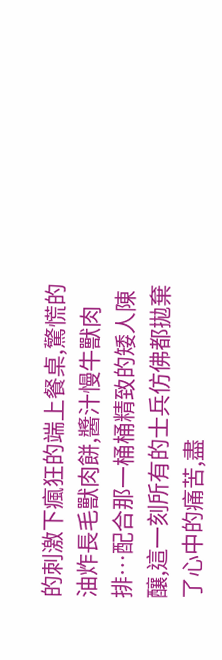的刺激下瘋狂的端上餐桌,驚慌的油炸長毛獸肉餅,醬汁慢牛獸肉排…配合那一桶桶精致的矮人陳釀,這一刻所有的士兵仿佛都拋棄了心中的痛苦,盡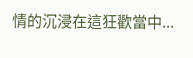情的沉浸在這狂歡當中...